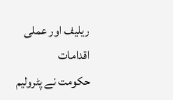ریلیف اور عملی اقدامات
حکومت نے پٹرولیم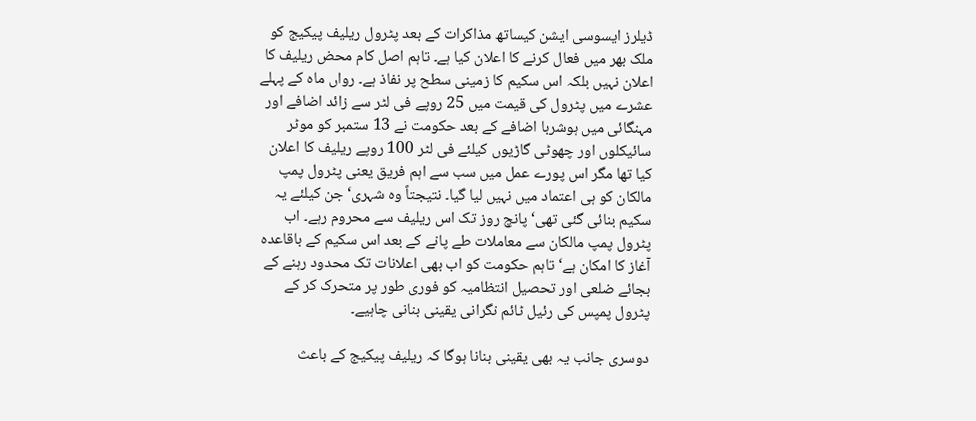ڈیلرز ایسوسی ایشن کیساتھ مذاکرات کے بعد پٹرول ریلیف پیکیج کو ملک بھر میں فعال کرنے کا اعلان کیا ہے۔ تاہم اصل کام محض ریلیف کا اعلان نہیں بلکہ اس سکیم کا زمینی سطح پر نفاذ ہے۔ رواں ماہ کے پہلے عشرے میں پٹرول کی قیمت میں 25 روپے فی لٹر سے زائد اضافے اور مہنگائی میں ہوشربا اضافے کے بعد حکومت نے 13 ستمبر کو موٹر سائیکلوں اور چھوٹی گاڑیوں کیلئے فی لٹر 100 روپے ریلیف کا اعلان کیا تھا مگر اس پورے عمل میں سب سے اہم فریق یعنی پٹرول پمپ مالکان کو ہی اعتماد میں نہیں لیا گیا۔ نتیجتاً وہ شہری‘ جن کیلئے یہ سکیم بنائی گئی تھی‘ پانچ روز تک اس ریلیف سے محروم رہے۔ اب پٹرول پمپ مالکان سے معاملات طے پانے کے بعد اس سکیم کے باقاعدہ آغاز کا امکان ہے‘ تاہم حکومت کو اب بھی اعلانات تک محدود رہنے کے بجائے ضلعی اور تحصیل انتظامیہ کو فوری طور پر متحرک کر کے پٹرول پمپس کی رئیل ٹائم نگرانی یقینی بنانی چاہیے۔

دوسری جانب یہ بھی یقینی بنانا ہوگا کہ ریلیف پیکیج کے باعث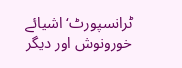ٹرانسپورٹ‘ اشیائے خورونوش اور دیگر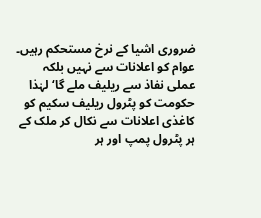ضروری اشیا کے نرخ مستحکم رہیں۔ عوام کو اعلانات سے نہیں بلکہ عملی نفاذ سے ریلیف ملے گا‘ لہٰذا حکومت کو پٹرول ریلیف سکیم کو کاغذی اعلانات سے نکال کر ملک کے ہر پٹرول پمپ اور ہر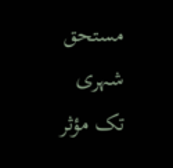مستحق شہری تک مؤثر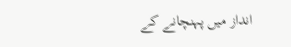انداز میں پہنچانے کے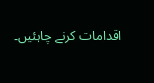اقدامات کرنے چاہئیں۔